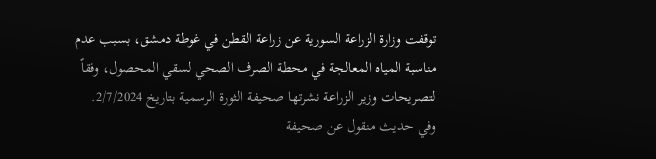توقفت وزارة الزراعة السورية عن زراعة القطن في غوطة دمشق، بسبب عدم مناسبة المياه المعالجة في محطة الصرف الصحي لسقي المحصول، وفقاً لتصريحات وزير الزراعة نشرتها صحيفة الثورة الرسمية بتاريخ 2/7/2024.
وفي حديث منقول عن صحيفة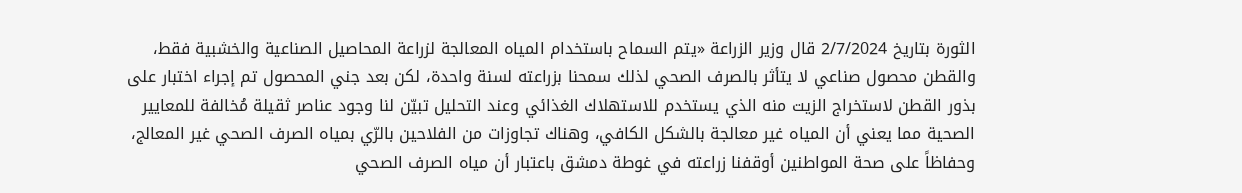الثورة بتاريخ 2/7/2024 قال وزير الزراعة «يتم السماح باستخدام المياه المعالجة لزراعة المحاصيل الصناعية والخشبية فقط، والقطن محصول صناعي لا يتأثر بالصرف الصحي لذلك سمحنا بزراعته لسنة واحدة، لكن بعد جني المحصول تم إجراء اختبار على بذور القطن لاستخراج الزيت منه الذي يستخدم للاستهلاك الغذائي وعند التحليل تبيّن لنا وجود عناصر ثقيلة مُخالفة للمعايير الصحية مما يعني أن المياه غير معالجة بالشكل الكافي، وهناك تجاوزات من الفلاحين بالرّي بمياه الصرف الصحي غير المعالج، وحفاظاً على صحة المواطنين أوقفنا زراعته في غوطة دمشق باعتبار أن مياه الصرف الصحي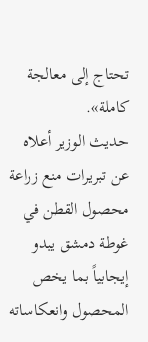تحتاج إلى معالجة كاملة».
حديث الوزير أعلاه عن تبريرات منع زراعة محصول القطن في غوطة دمشق يبدو إيجابياً بما يخص المحصول وانعكاساته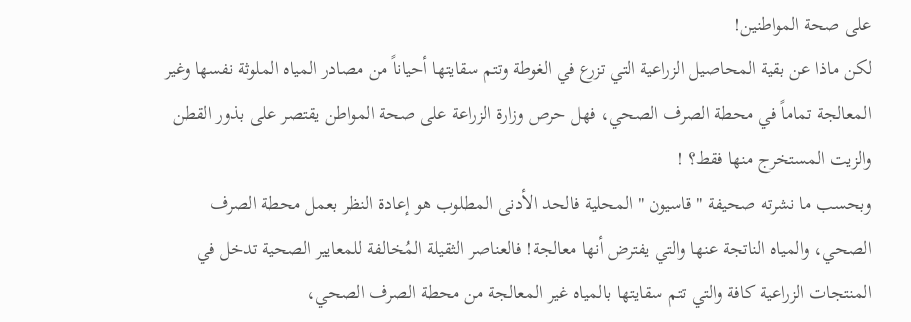على صحة المواطنين!
لكن ماذا عن بقية المحاصيل الزراعية التي تزرع في الغوطة وتتم سقايتها أحياناً من مصادر المياه الملوثة نفسها وغير المعالجة تماماً في محطة الصرف الصحي، فهل حرص وزارة الزراعة على صحة المواطن يقتصر على بذور القطن والزيت المستخرج منها فقط؟ !
وبحسب ما نشرته صحيفة " قاسيون " المحلية فالحد الأدنى المطلوب هو إعادة النظر بعمل محطة الصرف الصحي، والمياه الناتجة عنها والتي يفترض أنها معالجة! فالعناصر الثقيلة المُخالفة للمعايير الصحية تدخل في المنتجات الزراعية كافة والتي تتم سقايتها بالمياه غير المعالجة من محطة الصرف الصحي،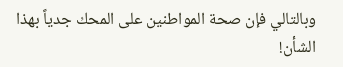وبالتالي فإن صحة المواطنين على المحك جدياً بهذا الشأن!